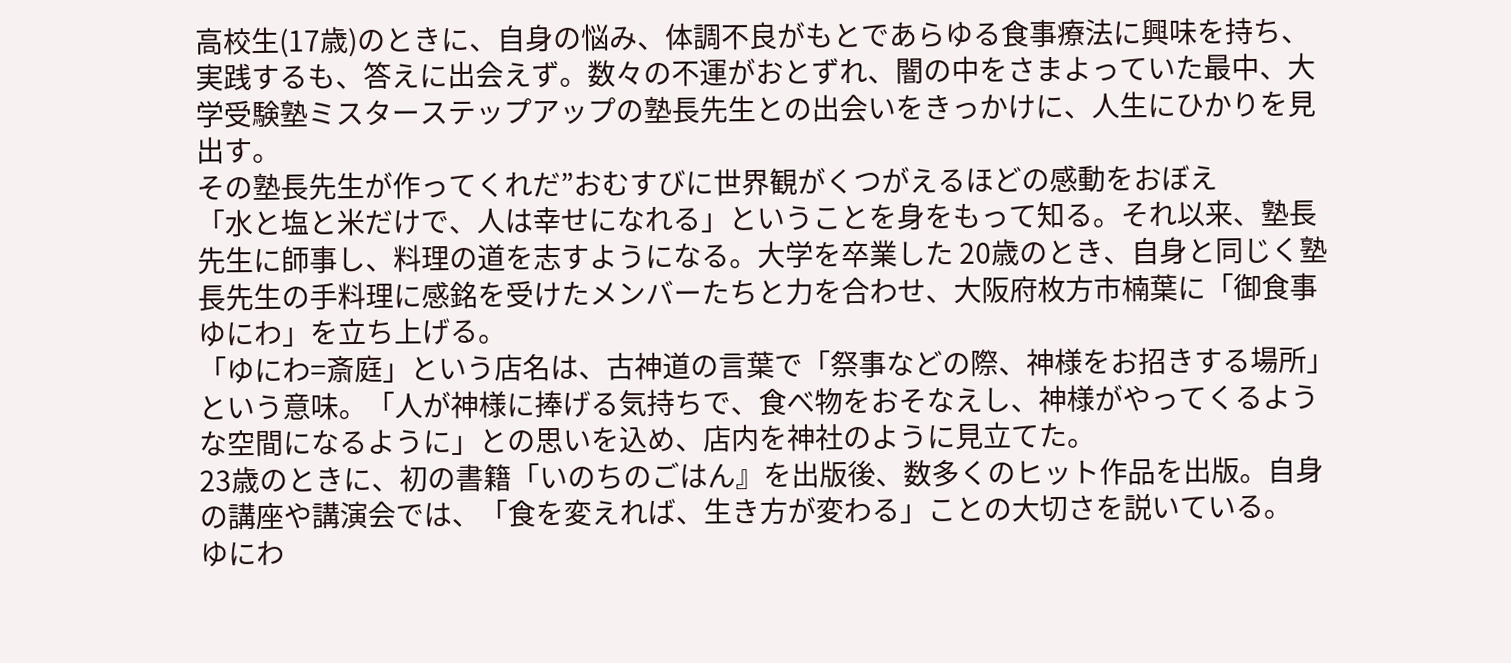高校生(17歳)のときに、自身の悩み、体調不良がもとであらゆる食事療法に興味を持ち、実践するも、答えに出会えず。数々の不運がおとずれ、闇の中をさまよっていた最中、大学受験塾ミスターステップアップの塾長先生との出会いをきっかけに、人生にひかりを見出す。
その塾長先生が作ってくれだ”おむすびに世界観がくつがえるほどの感動をおぼえ
「水と塩と米だけで、人は幸せになれる」ということを身をもって知る。それ以来、塾長先生に師事し、料理の道を志すようになる。大学を卒業した 20歳のとき、自身と同じく塾長先生の手料理に感銘を受けたメンバーたちと力を合わせ、大阪府枚方市楠葉に「御食事ゆにわ」を立ち上げる。
「ゆにわ=斎庭」という店名は、古神道の言葉で「祭事などの際、神様をお招きする場所」という意味。「人が神様に捧げる気持ちで、食べ物をおそなえし、神様がやってくるような空間になるように」との思いを込め、店内を神社のように見立てた。
23歳のときに、初の書籍「いのちのごはん』を出版後、数多くのヒット作品を出版。自身の講座や講演会では、「食を変えれば、生き方が変わる」ことの大切さを説いている。
ゆにわ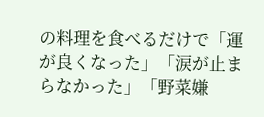の料理を食べるだけで「運が良くなった」「涙が止まらなかった」「野菜嫌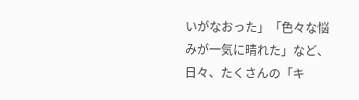いがなおった」「色々な悩みが一気に晴れた」など、日々、たくさんの「キ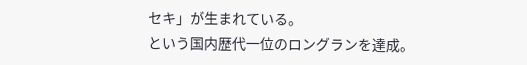セキ」が生まれている。
という国内歴代一位のロングランを達成。